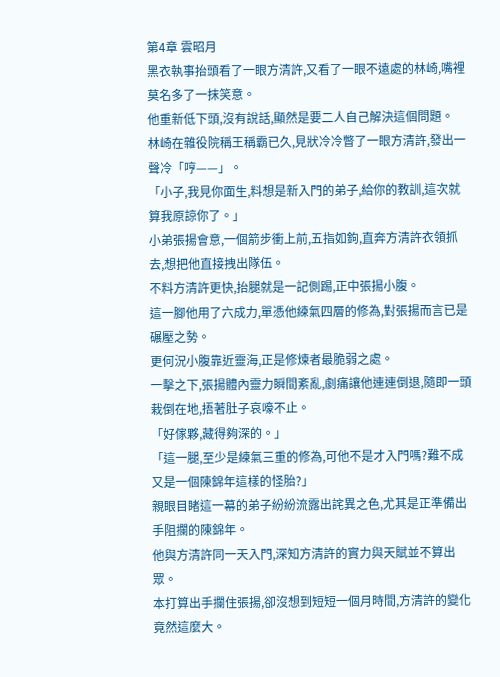第4章 雲昭月
黑衣執事抬頭看了一眼方清許,又看了一眼不遠處的林崎,嘴裡莫名多了一抹笑意。
他重新低下頭,沒有說話,顯然是要二人自己解決這個問題。
林崎在雜役院稱王稱霸已久,見狀冷冷瞥了一眼方清許,發出一聲冷「哼——」。
「小子,我見你面生,料想是新入門的弟子,給你的教訓,這次就算我原諒你了。」
小弟張揚會意,一個箭步衝上前,五指如鉤,直奔方清許衣領抓去,想把他直接拽出隊伍。
不料方清許更快,抬腿就是一記側踢,正中張揚小腹。
這一腳他用了六成力,單憑他練氣四層的修為,對張揚而言已是碾壓之勢。
更何況小腹靠近靈海,正是修煉者最脆弱之處。
一擊之下,張揚體內靈力瞬間紊亂,劇痛讓他連連倒退,隨即一頭栽倒在地,捂著肚子哀嚎不止。
「好傢夥,藏得夠深的。」
「這一腿,至少是練氣三重的修為,可他不是才入門嗎?難不成又是一個陳錦年這樣的怪胎?」
親眼目睹這一幕的弟子紛紛流露出詫異之色,尤其是正準備出手阻攔的陳錦年。
他與方清許同一天入門,深知方清許的實力與天賦並不算出眾。
本打算出手攔住張揚,卻沒想到短短一個月時間,方清許的變化竟然這麼大。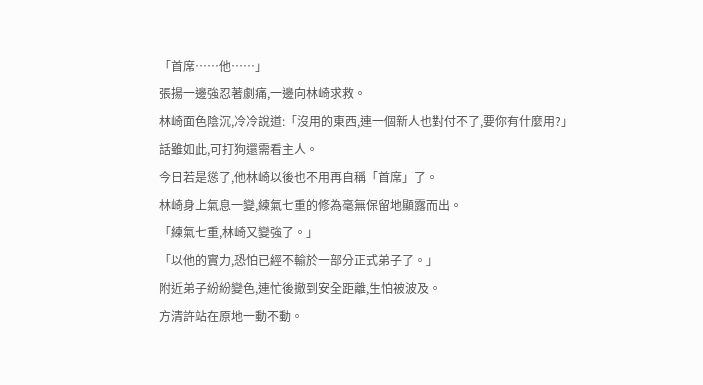「首席……他……」
張揚一邊強忍著劇痛,一邊向林崎求救。
林崎面色陰沉,冷冷說道:「沒用的東西,連一個新人也對付不了,要你有什麼用?」
話雖如此,可打狗還需看主人。
今日若是慫了,他林崎以後也不用再自稱「首席」了。
林崎身上氣息一變,練氣七重的修為毫無保留地顯露而出。
「練氣七重,林崎又變強了。」
「以他的實力,恐怕已經不輸於一部分正式弟子了。」
附近弟子紛紛變色,連忙後撤到安全距離,生怕被波及。
方清許站在原地一動不動。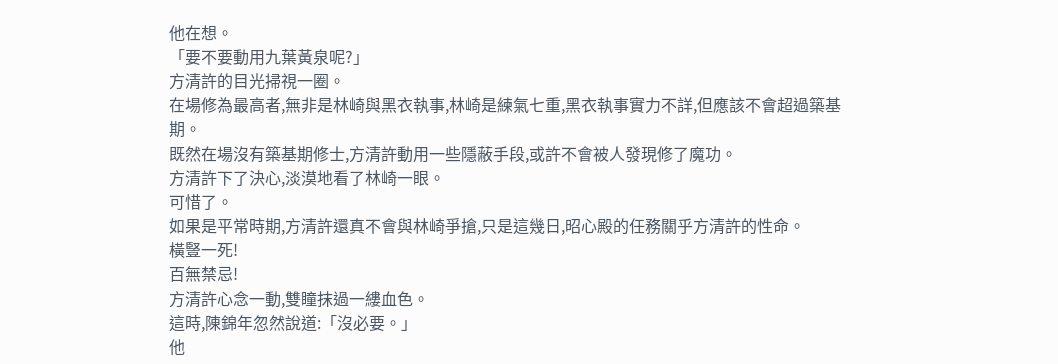他在想。
「要不要動用九葉黃泉呢?」
方清許的目光掃視一圈。
在場修為最高者,無非是林崎與黑衣執事,林崎是練氣七重,黑衣執事實力不詳,但應該不會超過築基期。
既然在場沒有築基期修士,方清許動用一些隱蔽手段,或許不會被人發現修了魔功。
方清許下了決心,淡漠地看了林崎一眼。
可惜了。
如果是平常時期,方清許還真不會與林崎爭搶,只是這幾日,昭心殿的任務關乎方清許的性命。
橫豎一死!
百無禁忌!
方清許心念一動,雙瞳抹過一縷血色。
這時,陳錦年忽然說道:「沒必要。」
他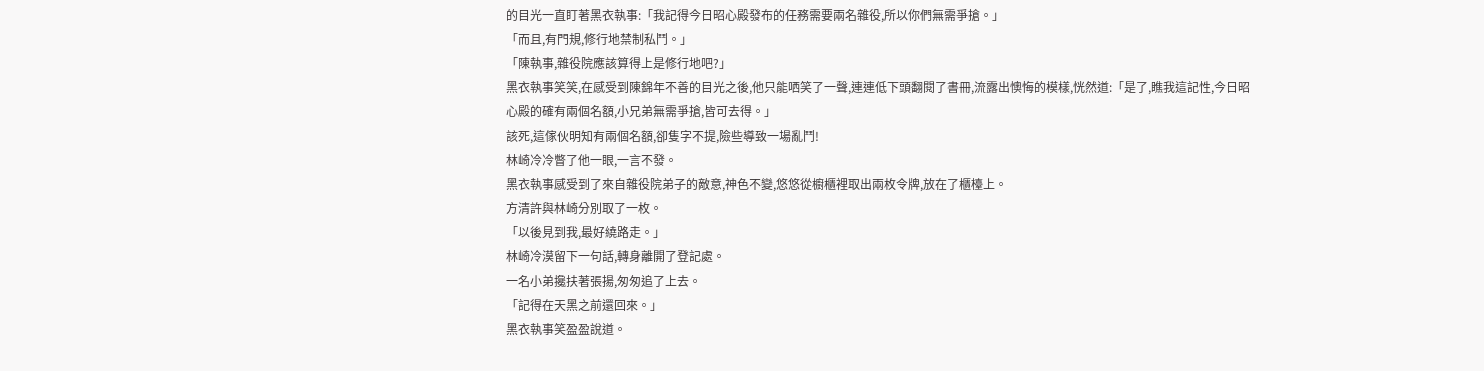的目光一直盯著黑衣執事:「我記得今日昭心殿發布的任務需要兩名雜役,所以你們無需爭搶。」
「而且,有門規,修行地禁制私鬥。」
「陳執事,雜役院應該算得上是修行地吧?」
黑衣執事笑笑,在感受到陳錦年不善的目光之後,他只能哂笑了一聲,連連低下頭翻閱了書冊,流露出懊悔的模樣,恍然道:「是了,瞧我這記性,今日昭心殿的確有兩個名額,小兄弟無需爭搶,皆可去得。」
該死,這傢伙明知有兩個名額,卻隻字不提,險些導致一場亂鬥!
林崎冷冷瞥了他一眼,一言不發。
黑衣執事感受到了來自雜役院弟子的敵意,神色不變,悠悠從櫥櫃裡取出兩枚令牌,放在了櫃檯上。
方清許與林崎分別取了一枚。
「以後見到我,最好繞路走。」
林崎冷漠留下一句話,轉身離開了登記處。
一名小弟攙扶著張揚,匆匆追了上去。
「記得在天黑之前還回來。」
黑衣執事笑盈盈說道。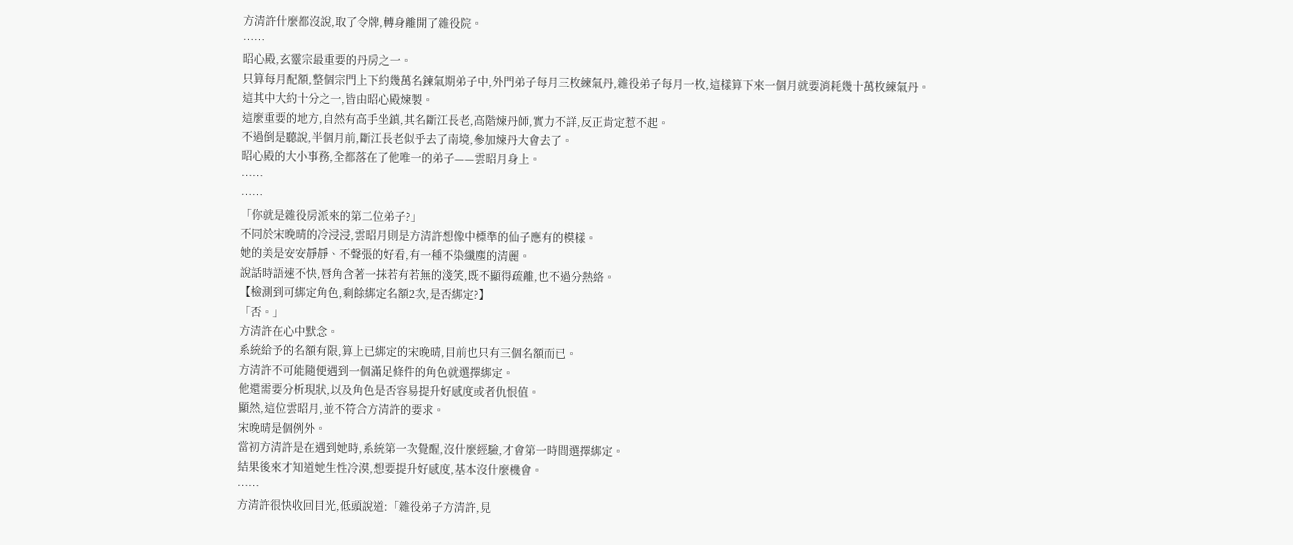方清許什麼都沒說,取了令牌,轉身離開了雜役院。
……
昭心殿,玄靈宗最重要的丹房之一。
只算每月配額,整個宗門上下約幾萬名鍊氣期弟子中,外門弟子每月三枚練氣丹,雜役弟子每月一枚,這樣算下來一個月就要消耗幾十萬枚練氣丹。
這其中大約十分之一,皆由昭心殿煉製。
這麼重要的地方,自然有高手坐鎮,其名斷江長老,高階煉丹師,實力不詳,反正肯定惹不起。
不過倒是聽說,半個月前,斷江長老似乎去了南境,參加煉丹大會去了。
昭心殿的大小事務,全都落在了他唯一的弟子——雲昭月身上。
……
……
「你就是雜役房派來的第二位弟子?」
不同於宋晚晴的冷浸浸,雲昭月則是方清許想像中標準的仙子應有的模樣。
她的美是安安靜靜、不聲張的好看,有一種不染纖塵的清麗。
說話時語速不快,唇角含著一抹若有若無的淺笑,既不顯得疏離,也不過分熱絡。
【檢測到可綁定角色,剩餘綁定名額2次,是否綁定?】
「否。」
方清許在心中默念。
系統給予的名額有限,算上已綁定的宋晚晴,目前也只有三個名額而已。
方清許不可能隨便遇到一個滿足條件的角色就選擇綁定。
他還需要分析現狀,以及角色是否容易提升好感度或者仇恨值。
顯然,這位雲昭月,並不符合方清許的要求。
宋晚晴是個例外。
當初方清許是在遇到她時,系統第一次覺醒,沒什麼經驗,才會第一時間選擇綁定。
結果後來才知道她生性冷漠,想要提升好感度,基本沒什麼機會。
……
方清許很快收回目光,低頭說道:「雜役弟子方清許,見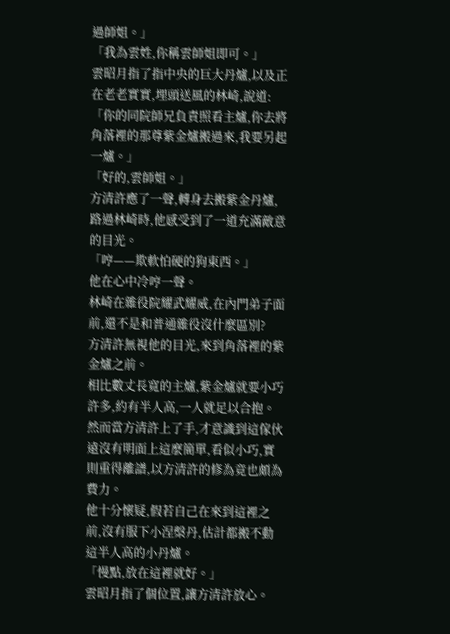過師姐。」
「我為雲姓,你稱雲師姐即可。」
雲昭月指了指中央的巨大丹爐,以及正在老老實實,埋頭送風的林崎,說道:「你的同院師兄負責照看主爐,你去將角落裡的那尊紫金爐搬過來,我要另起一爐。」
「好的,雲師姐。」
方清許應了一聲,轉身去搬紫金丹爐,路過林崎時,他感受到了一道充滿敵意的目光。
「哼——欺軟怕硬的狗東西。」
他在心中冷哼一聲。
林崎在雜役院耀武耀威,在內門弟子面前,還不是和普通雜役沒什麼區別?
方清許無視他的目光,來到角落裡的紫金爐之前。
相比數丈長寬的主爐,紫金爐就要小巧許多,約有半人高,一人就足以合抱。
然而當方清許上了手,才意識到這傢伙遠沒有明面上這麼簡單,看似小巧,實則重得離譜,以方清許的修為竟也頗為費力。
他十分懷疑,假若自己在來到這裡之前,沒有服下小涅槃丹,估計都搬不動這半人高的小丹爐。
「慢點,放在這裡就好。」
雲昭月指了個位置,讓方清許放心。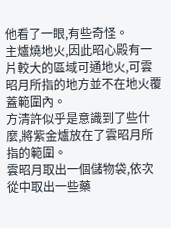他看了一眼,有些奇怪。
主爐燒地火,因此昭心殿有一片較大的區域可通地火,可雲昭月所指的地方並不在地火覆蓋範圍內。
方清許似乎是意識到了些什麼,將紫金爐放在了雲昭月所指的範圍。
雲昭月取出一個儲物袋,依次從中取出一些藥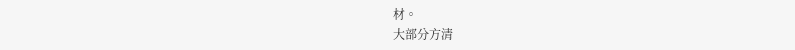材。
大部分方清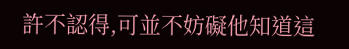許不認得,可並不妨礙他知道這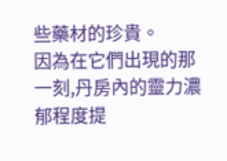些藥材的珍貴。
因為在它們出現的那一刻,丹房內的靈力濃郁程度提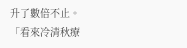升了數倍不止。
「看來冷清秋療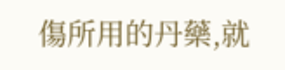傷所用的丹藥,就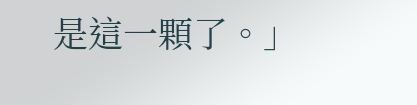是這一顆了。」